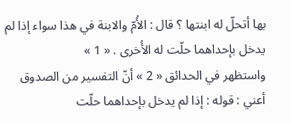بها أتحلّ له ابنتها ؟ قال : الأُمّ والابنة في هذا سواء إذا لم يدخل بإحداهما حلّت له الأُخرى . « 1 »
واستظهر في الحدائق « 2 » أنّ التفسير من الصدوق أعني : قوله : إذا لم يدخل بإحداهما حلّت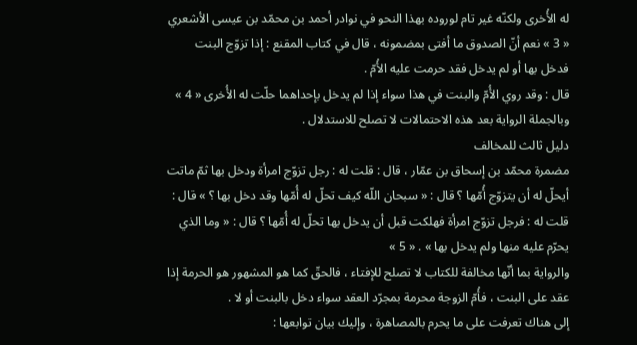له الأُخرى ولكنّه غير تام لوروده بهذا النحو في نوادر أحمد بن محمّد بن عيسى الأشعري « 3 » نعم أنّ الصدوق ما أفتى بمضمونه ، قال في كتاب المقنع : إذا تزوّج البنت فدخل بها أو لم يدخل فقد حرمت عليه الأُمّ .
قال : وقد روي الأُمّ والبنت في هذا سواء إذا لم يدخل بإحداهما حلّت له الأُخرى « 4 » وبالجملة الرواية بعد هذه الاحتمالات لا تصلح للاستدلال .
دليل ثالث للمخالف
مضمرة محمّد بن إسحاق بن عمّار ، قال : قلت له : رجل تزوّج امرأة ودخل بها ثمّ ماتت أيحلّ له أن يتزوّج أُمّها ؟ قال : « سبحان اللّه كيف تحلّ له أُمّها وقد دخل بها ؟ » قال : قلت له : فرجل تزوّج امرأة فهلكت قبل أن يدخل بها تحلّ له أُمّها ؟ قال : « وما الذي يحرّم عليه منها ولم يدخل بها » . « 5 »
والرواية بما أنّها مخالفة للكتاب لا تصلح للإفتاء ، فالحقّ كما هو المشهور هو الحرمة إذا عقد على البنت ، فأُمّ الزوجة محرمة بمجرّد العقد سواء دخل بالبنت أو لا .
إلى هناك تعرفت على ما يحرم بالمصاهرة ، وإليك بيان توابعها :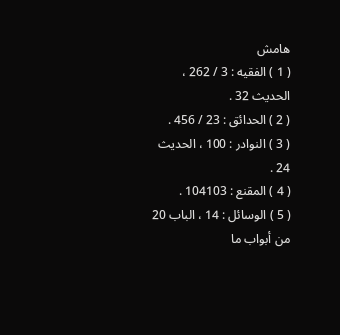هامش
( 1 ) الفقيه : 3 / 262 ، الحديث 32 .
( 2 ) الحدائق : 23 / 456 .
( 3 ) النوادر : 100 ، الحديث 24 .
( 4 ) المقنع : 104103 .
( 5 ) الوسائل : 14 ، الباب 20 من أبواب ما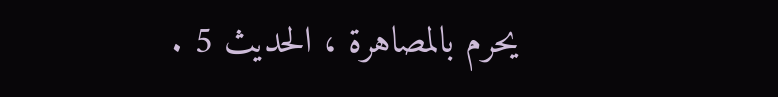يحرم بالمصاهرة ، الحديث 5 .